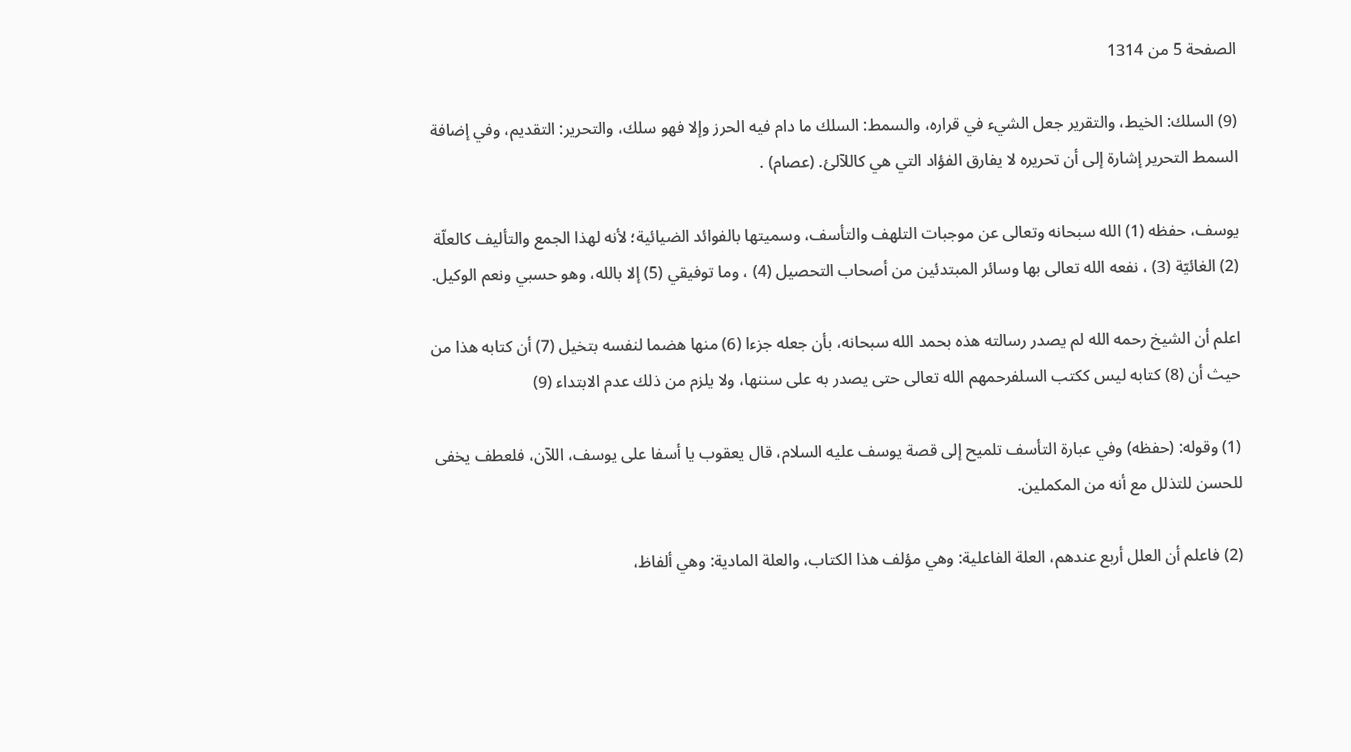الصفحة 5 من 1314

(9) السلك: الخيط، والتقرير جعل الشيء في قراره، والسمط: السلك ما دام فيه الحرز وإلا فهو سلك، والتحرير: التقديم، وفي إضافة السمط التحرير إشارة إلى أن تحريره لا يفارق الفؤاد التي هي كاللآلئ. (عصام) .

يوسف، حفظه (1) الله سبحانه وتعالى عن موجبات التلهف والتأسف، وسميتها بالفوائد الضيائية؛ لأنه لهذا الجمع والتأليف كالعلّة (2) الغائيّة (3) ، نفعه الله تعالى بها وسائر المبتدئين من أصحاب التحصيل (4) ، وما توفيقي (5) إلا بالله، وهو حسبي ونعم الوكيل.

اعلم أن الشيخ رحمه الله لم يصدر رسالته هذه بحمد الله سبحانه، بأن جعله جزءا (6) منها هضما لنفسه بتخيل (7) أن كتابه هذا من حيث أن (8) كتابه ليس ككتب السلفرحمهم الله تعالى حتى يصدر به على سننها، ولا يلزم من ذلك عدم الابتداء (9)

(1) وقوله: (حفظه) وفي عبارة التأسف تلميح إلى قصة يوسف عليه السلام، قال يعقوب يا أسفا على يوسف، اللآن، فلعطف يخفى للحسن للتذلل مع أنه من المكملين.

(2) فاعلم أن العلل أربع عندهم، العلة الفاعلية: وهي مؤلف هذا الكتاب، والعلة المادية: وهي ألفاظ،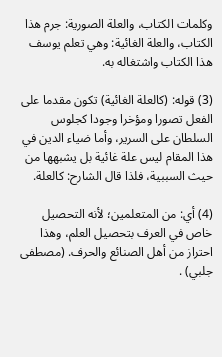وكلمات الكتاب، والعلة الصورية: جرم هذا الكتاب، والعلة الغائية: وهي تعلم يوسف هذا الكتاب واشتغاله به.

(3) قوله: (كالعلة الغائية) تكون مقدما على الفعل تصورا ومؤخرا وجودا كجلوس السلطان على السرير، وأما ضياء الدين في هذا المقام ليس علة غائية بل يشبهها من حيث السببية، فلذا قال الشارح: كالعلة.

(4) أي: من المتعلمين؛ لأنه التحصيل خاص في العرف بتحصيل العلم، وهذا احتراز من أهل الصنائع والحرف. (مصطفى جلبي) .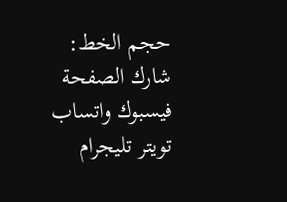حجم الخط:
شارك الصفحة
فيسبوك واتساب تويتر تليجرام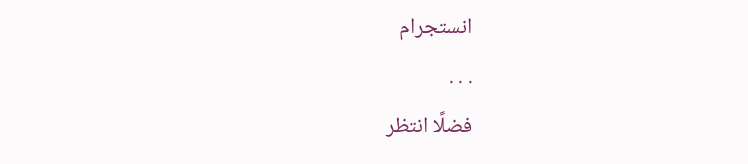انستجرام
. . .
فضلًا انتظر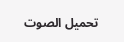تحميل الصوت